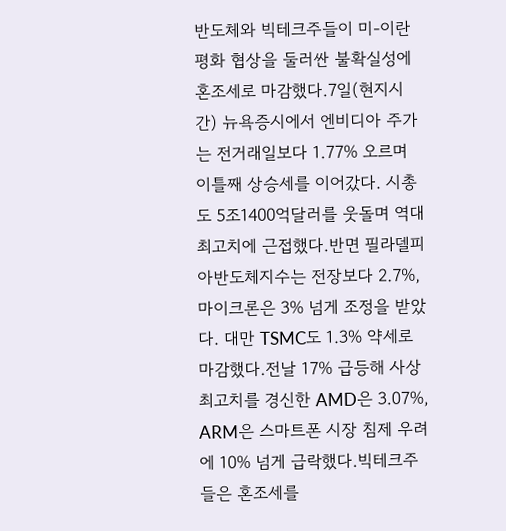반도체와 빅테크주들이 미-이란 평화 협상을 둘러싼 불확실성에 혼조세로 마감했다.7일(현지시간) 뉴욕증시에서 엔비디아 주가는 전거래일보다 1.77% 오르며 이틀째 상승세를 이어갔다. 시총도 5조1400억달러를 웃돌며 역대 최고치에 근접했다.반면 필라델피아반도체지수는 전장보다 2.7%, 마이크론은 3% 넘게 조정을 받았다. 대만 TSMC도 1.3% 약세로 마감했다.전날 17% 급등해 사상 최고치를 경신한 AMD은 3.07%, ARM은 스마트폰 시장 침제 우려에 10% 넘게 급락했다.빅테크주들은 혼조세를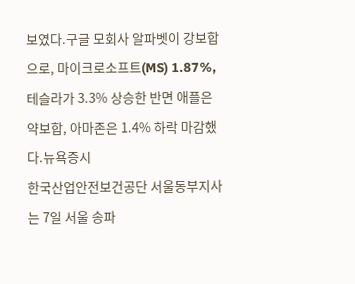보였다.구글 모회사 알파벳이 강보합으로, 마이크로소프트(MS) 1.87%, 테슬라가 3.3% 상승한 반면 애플은 약보합, 아마존은 1.4% 하락 마감했다.뉴욕증시
한국산업안전보건공단 서울동부지사는 7일 서울 송파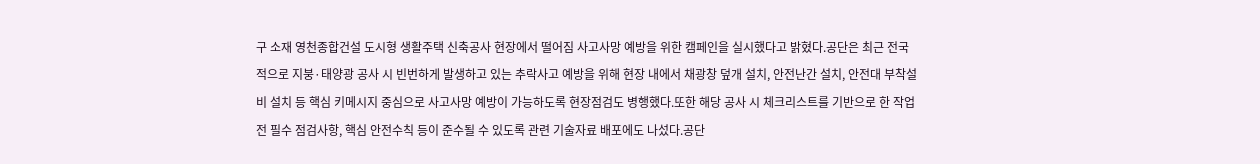구 소재 영천종합건설 도시형 생활주택 신축공사 현장에서 떨어짐 사고사망 예방을 위한 캠페인을 실시했다고 밝혔다.공단은 최근 전국적으로 지붕·태양광 공사 시 빈번하게 발생하고 있는 추락사고 예방을 위해 현장 내에서 채광창 덮개 설치, 안전난간 설치, 안전대 부착설비 설치 등 핵심 키메시지 중심으로 사고사망 예방이 가능하도록 현장점검도 병행했다.또한 해당 공사 시 체크리스트를 기반으로 한 작업 전 필수 점검사항, 핵심 안전수칙 등이 준수될 수 있도록 관련 기술자료 배포에도 나섰다.공단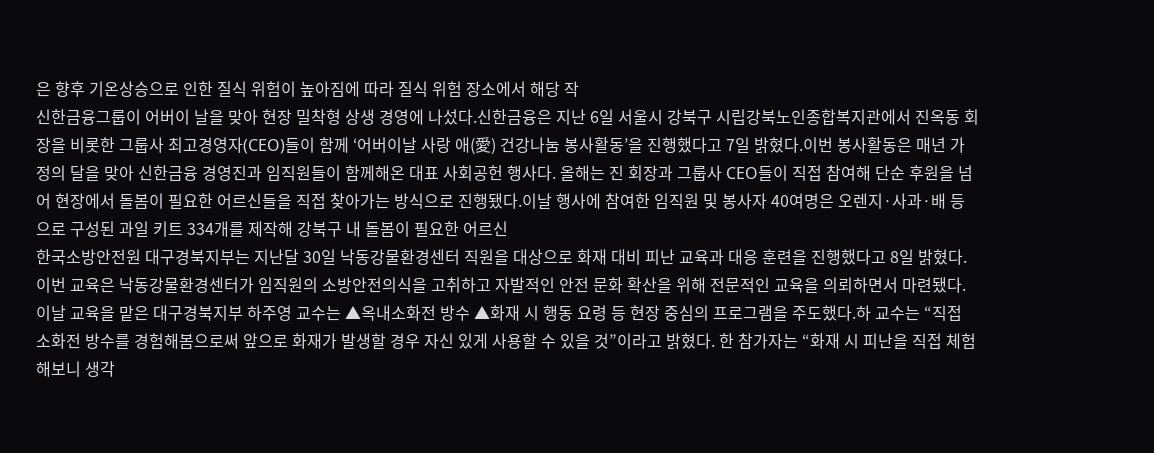은 향후 기온상승으로 인한 질식 위험이 높아짐에 따라 질식 위험 장소에서 해당 작
신한금융그룹이 어버이 날을 맞아 현장 밀착형 상생 경영에 나섰다.신한금융은 지난 6일 서울시 강북구 시립강북노인종합복지관에서 진옥동 회장을 비롯한 그룹사 최고경영자(CEO)들이 함께 ‘어버이날 사랑 애(愛) 건강나눔 봉사활동’을 진행했다고 7일 밝혔다.이번 봉사활동은 매년 가정의 달을 맞아 신한금융 경영진과 임직원들이 함께해온 대표 사회공헌 행사다. 올해는 진 회장과 그룹사 CEO들이 직접 참여해 단순 후원을 넘어 현장에서 돌봄이 필요한 어르신들을 직접 찾아가는 방식으로 진행됐다.이날 행사에 참여한 임직원 및 봉사자 40여명은 오렌지·사과·배 등으로 구성된 과일 키트 334개를 제작해 강북구 내 돌봄이 필요한 어르신
한국소방안전원 대구경북지부는 지난달 30일 낙동강물환경센터 직원을 대상으로 화재 대비 피난 교육과 대응 훈련을 진행했다고 8일 밝혔다.이번 교육은 낙동강물환경센터가 임직원의 소방안전의식을 고취하고 자발적인 안전 문화 확산을 위해 전문적인 교육을 의뢰하면서 마련됐다.이날 교육을 맡은 대구경북지부 하주영 교수는 ▲옥내소화전 방수 ▲화재 시 행동 요령 등 현장 중심의 프로그램을 주도했다.하 교수는 “직접 소화전 방수를 경험해봄으로써 앞으로 화재가 발생할 경우 자신 있게 사용할 수 있을 것”이라고 밝혔다. 한 참가자는 “화재 시 피난을 직접 체험해보니 생각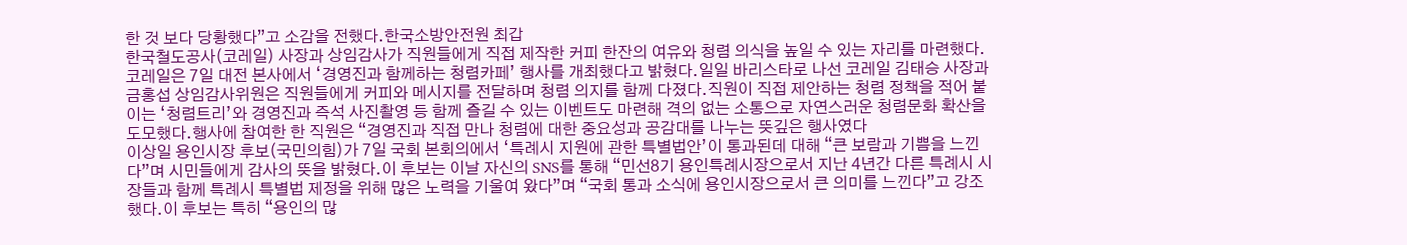한 것 보다 당황했다”고 소감을 전했다.한국소방안전원 최갑
한국철도공사(코레일) 사장과 상임감사가 직원들에게 직접 제작한 커피 한잔의 여유와 청렴 의식을 높일 수 있는 자리를 마련했다.코레일은 7일 대전 본사에서 ‘경영진과 함께하는 청렴카페’ 행사를 개최했다고 밝혔다.일일 바리스타로 나선 코레일 김태승 사장과 금홍섭 상임감사위원은 직원들에게 커피와 메시지를 전달하며 청렴 의지를 함께 다졌다.직원이 직접 제안하는 청렴 정책을 적어 붙이는 ‘청렴트리’와 경영진과 즉석 사진촬영 등 함께 즐길 수 있는 이벤트도 마련해 격의 없는 소통으로 자연스러운 청렴문화 확산을 도모했다.행사에 참여한 한 직원은 “경영진과 직접 만나 청렴에 대한 중요성과 공감대를 나누는 뜻깊은 행사였다
이상일 용인시장 후보(국민의힘)가 7일 국회 본회의에서 ‘특례시 지원에 관한 특별법안’이 통과된데 대해 “큰 보람과 기쁨을 느낀다”며 시민들에게 감사의 뜻을 밝혔다.이 후보는 이날 자신의 SNS를 통해 “민선8기 용인특례시장으로서 지난 4년간 다른 특례시 시장들과 함께 특례시 특별법 제정을 위해 많은 노력을 기울여 왔다”며 “국회 통과 소식에 용인시장으로서 큰 의미를 느낀다”고 강조했다.이 후보는 특히 “용인의 많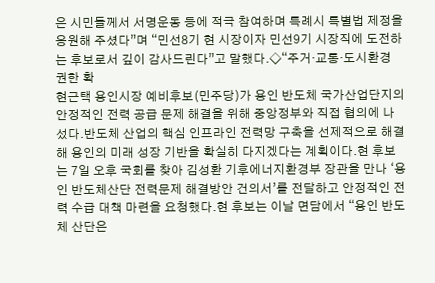은 시민들께서 서명운동 등에 적극 참여하며 특례시 특별법 제정을 응원해 주셨다”며 “민선8기 현 시장이자 민선9기 시장직에 도전하는 후보로서 깊이 감사드린다”고 말했다.◇“주거·교통·도시환경 권한 확
현근택 용인시장 예비후보(민주당)가 용인 반도체 국가산업단지의 안정적인 전력 공급 문제 해결을 위해 중앙정부와 직접 협의에 나섰다.반도체 산업의 핵심 인프라인 전력망 구축을 선제적으로 해결해 용인의 미래 성장 기반을 확실히 다지겠다는 계획이다.현 후보는 7일 오후 국회를 찾아 김성환 기후에너지환경부 장관을 만나 ‘용인 반도체산단 전력문제 해결방안 건의서’를 전달하고 안정적인 전력 수급 대책 마련을 요청했다.현 후보는 이날 면담에서 “용인 반도체 산단은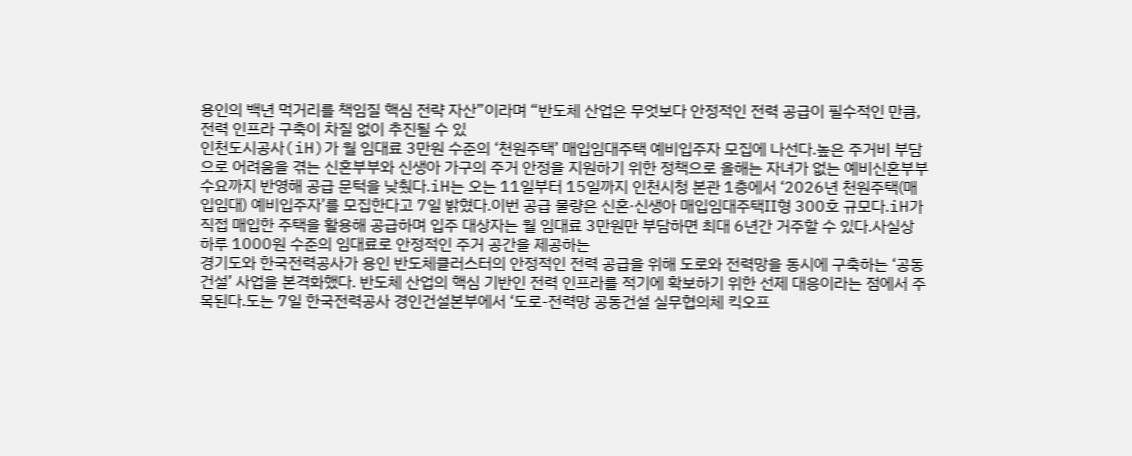용인의 백년 먹거리를 책임질 핵심 전략 자산”이라며 “반도체 산업은 무엇보다 안정적인 전력 공급이 필수적인 만큼, 전력 인프라 구축이 차질 없이 추진될 수 있
인천도시공사(iH)가 월 임대료 3만원 수준의 ‘천원주택’ 매입임대주택 예비입주자 모집에 나선다.높은 주거비 부담으로 어려움을 겪는 신혼부부와 신생아 가구의 주거 안정을 지원하기 위한 정책으로 올해는 자녀가 없는 예비신혼부부 수요까지 반영해 공급 문턱을 낮췄다.iH는 오는 11일부터 15일까지 인천시청 본관 1층에서 ‘2026년 천원주택(매입임대) 예비입주자’를 모집한다고 7일 밝혔다.이번 공급 물량은 신혼·신생아 매입임대주택Ⅱ형 300호 규모다.iH가 직접 매입한 주택을 활용해 공급하며 입주 대상자는 월 임대료 3만원만 부담하면 최대 6년간 거주할 수 있다.사실상 하루 1000원 수준의 임대료로 안정적인 주거 공간을 제공하는
경기도와 한국전력공사가 용인 반도체클러스터의 안정적인 전력 공급을 위해 도로와 전력망을 동시에 구축하는 ‘공동건설’ 사업을 본격화했다. 반도체 산업의 핵심 기반인 전력 인프라를 적기에 확보하기 위한 선제 대응이라는 점에서 주목된다.도는 7일 한국전력공사 경인건설본부에서 ‘도로-전력망 공동건설 실무협의체 킥오프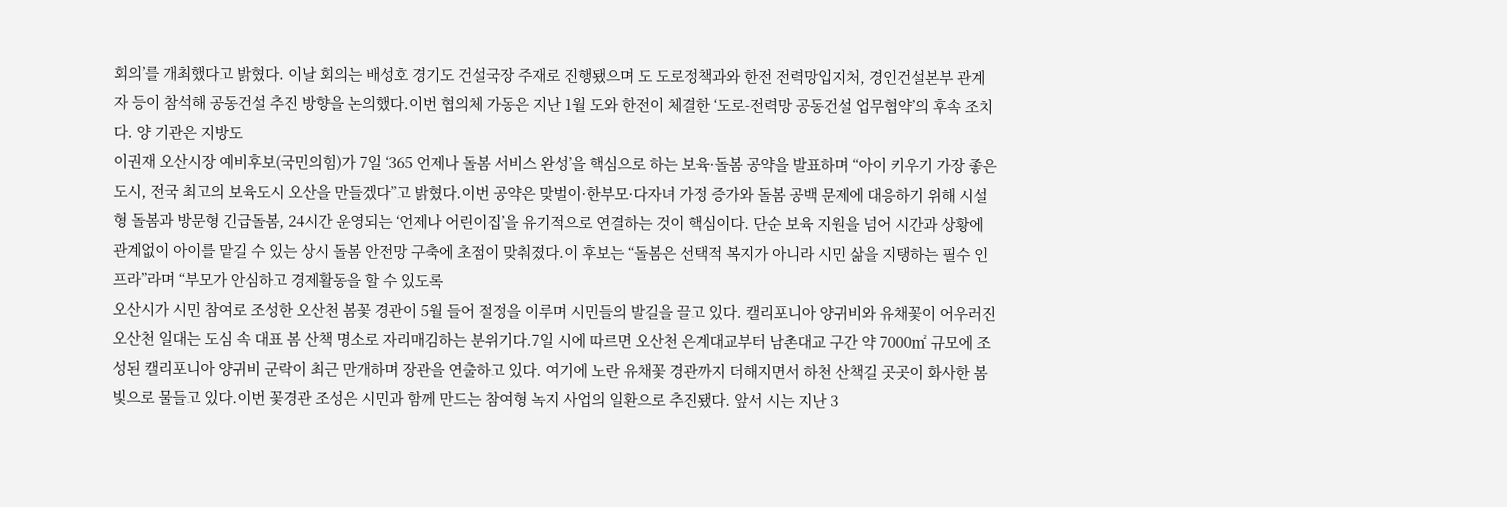회의’를 개최했다고 밝혔다. 이날 회의는 배성호 경기도 건설국장 주재로 진행됐으며 도 도로정책과와 한전 전력망입지처, 경인건설본부 관계자 등이 참석해 공동건설 추진 방향을 논의했다.이번 협의체 가동은 지난 1월 도와 한전이 체결한 ‘도로-전력망 공동건설 업무협약’의 후속 조치다. 양 기관은 지방도
이권재 오산시장 예비후보(국민의힘)가 7일 ‘365 언제나 돌봄 서비스 완성’을 핵심으로 하는 보육·돌봄 공약을 발표하며 “아이 키우기 가장 좋은 도시, 전국 최고의 보육도시 오산을 만들겠다”고 밝혔다.이번 공약은 맞벌이·한부모·다자녀 가정 증가와 돌봄 공백 문제에 대응하기 위해 시설형 돌봄과 방문형 긴급돌봄, 24시간 운영되는 ‘언제나 어린이집’을 유기적으로 연결하는 것이 핵심이다. 단순 보육 지원을 넘어 시간과 상황에 관계없이 아이를 맡길 수 있는 상시 돌봄 안전망 구축에 초점이 맞춰졌다.이 후보는 “돌봄은 선택적 복지가 아니라 시민 삶을 지탱하는 필수 인프라”라며 “부모가 안심하고 경제활동을 할 수 있도록
오산시가 시민 참여로 조성한 오산천 봄꽃 경관이 5월 들어 절정을 이루며 시민들의 발길을 끌고 있다. 캘리포니아 양귀비와 유채꽃이 어우러진 오산천 일대는 도심 속 대표 봄 산책 명소로 자리매김하는 분위기다.7일 시에 따르면 오산천 은계대교부터 남촌대교 구간 약 7000㎡ 규모에 조성된 캘리포니아 양귀비 군락이 최근 만개하며 장관을 연출하고 있다. 여기에 노란 유채꽃 경관까지 더해지면서 하천 산책길 곳곳이 화사한 봄빛으로 물들고 있다.이번 꽃경관 조성은 시민과 함께 만드는 참여형 녹지 사업의 일환으로 추진됐다. 앞서 시는 지난 3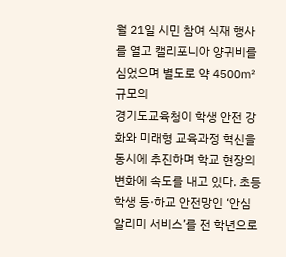월 21일 시민 참여 식재 행사를 열고 캘리포니아 양귀비를 심었으며 별도로 약 4500㎡ 규모의
경기도교육청이 학생 안전 강화와 미래형 교육과정 혁신을 동시에 추진하며 학교 현장의 변화에 속도를 내고 있다. 초등학생 등·하교 안전망인 ‘안심알리미 서비스’를 전 학년으로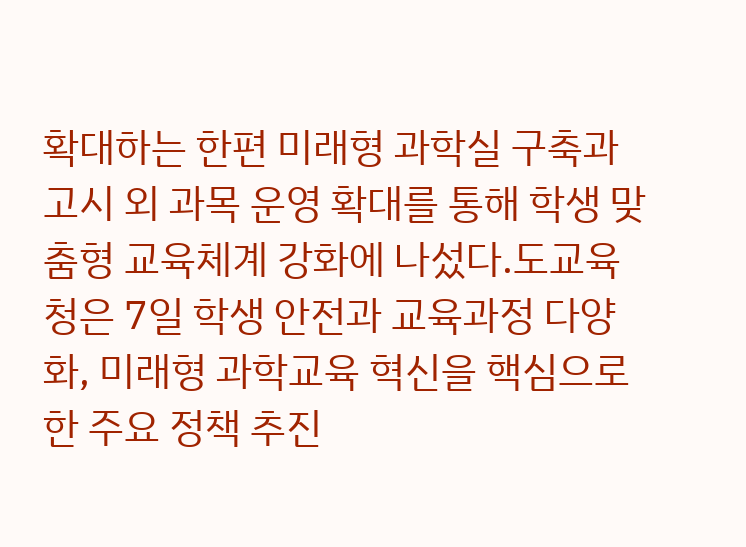확대하는 한편 미래형 과학실 구축과 고시 외 과목 운영 확대를 통해 학생 맞춤형 교육체계 강화에 나섰다.도교육청은 7일 학생 안전과 교육과정 다양화, 미래형 과학교육 혁신을 핵심으로 한 주요 정책 추진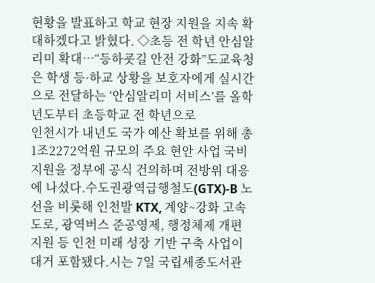현황을 발표하고 학교 현장 지원을 지속 확대하겠다고 밝혔다. ◇초등 전 학년 안심알리미 확대…“등하굣길 안전 강화”도교육청은 학생 등·하교 상황을 보호자에게 실시간으로 전달하는 ‘안심알리미 서비스’를 올학년도부터 초등학교 전 학년으로
인천시가 내년도 국가 예산 확보를 위해 총 1조2272억원 규모의 주요 현안 사업 국비 지원을 정부에 공식 건의하며 전방위 대응에 나섰다.수도권광역급행철도(GTX)-B 노선을 비롯해 인천발 KTX, 계양~강화 고속도로, 광역버스 준공영제, 행정체제 개편 지원 등 인천 미래 성장 기반 구축 사업이 대거 포함됐다.시는 7일 국립세종도서관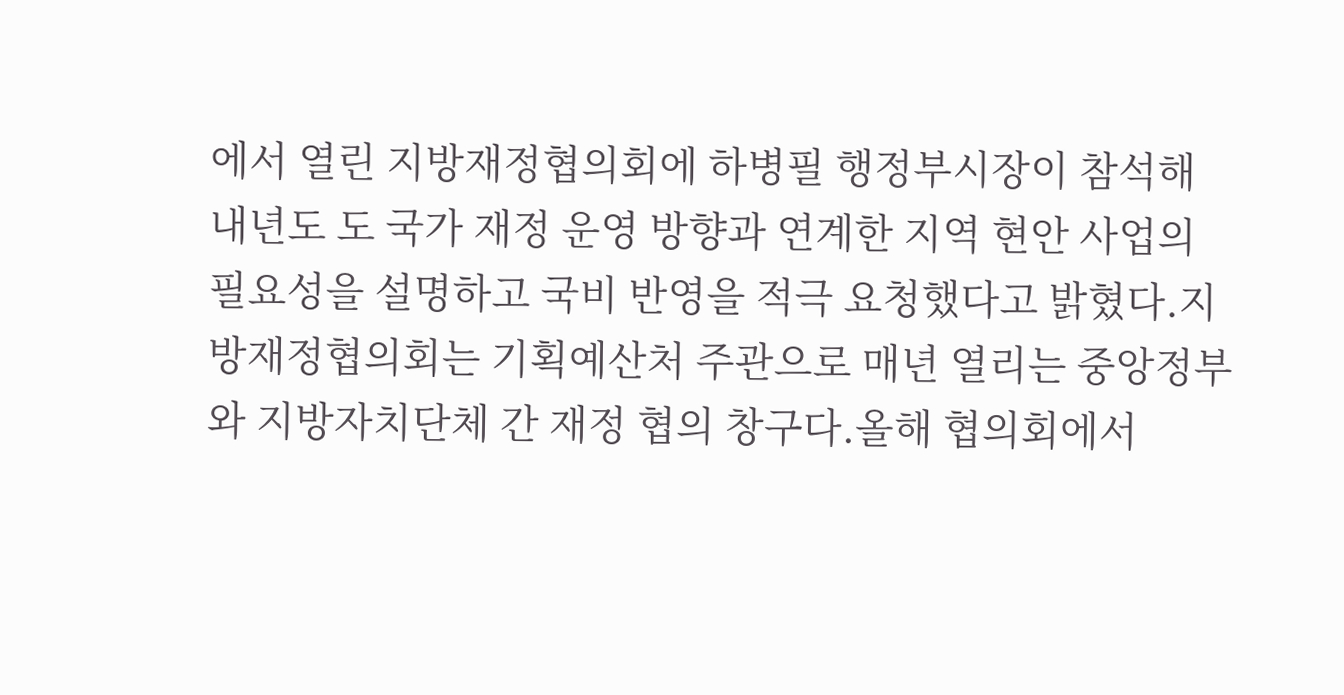에서 열린 지방재정협의회에 하병필 행정부시장이 참석해 내년도 도 국가 재정 운영 방향과 연계한 지역 현안 사업의 필요성을 설명하고 국비 반영을 적극 요청했다고 밝혔다.지방재정협의회는 기획예산처 주관으로 매년 열리는 중앙정부와 지방자치단체 간 재정 협의 창구다.올해 협의회에서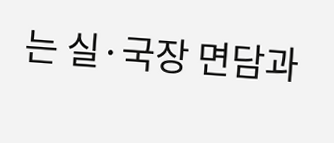는 실·국장 면담과